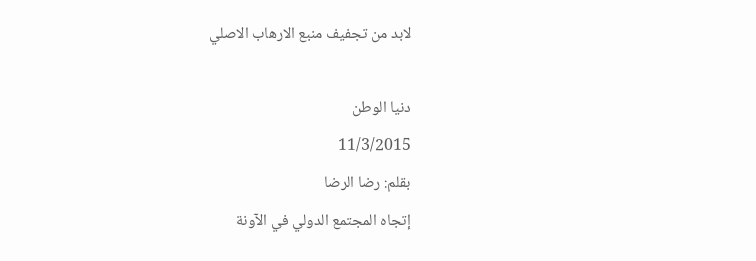لابد من تجفيف منبع الارهاب الاصلي

دنيا الوطن
11/3/2015
بقلم: رضا الرضا
إتجاه المجتمع الدولي في الآونة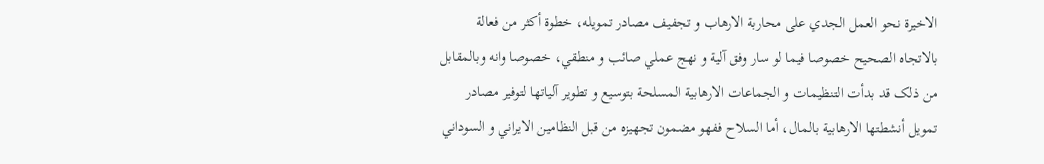الاخيرة نحو العمل الجدي علی محاربة الارهاب و تجفيف مصادر تمويله، خطوة أکثر من فعالة بالاتجاه الصحيح خصوصا فيما لو سار وفق آلية و نهج عملي صائب و منطقي، خصوصا وانه وبالمقابل من ذلک قد بدأت التنظيمات و الجماعات الارهابية المسلحة بتوسيع و تطوير آلياتها لتوفير مصادر تمويل أنشطتها الارهابية بالمال، أما السلاح ففهو مضمون تجهيزه من قبل النظامين الايراني و السوداني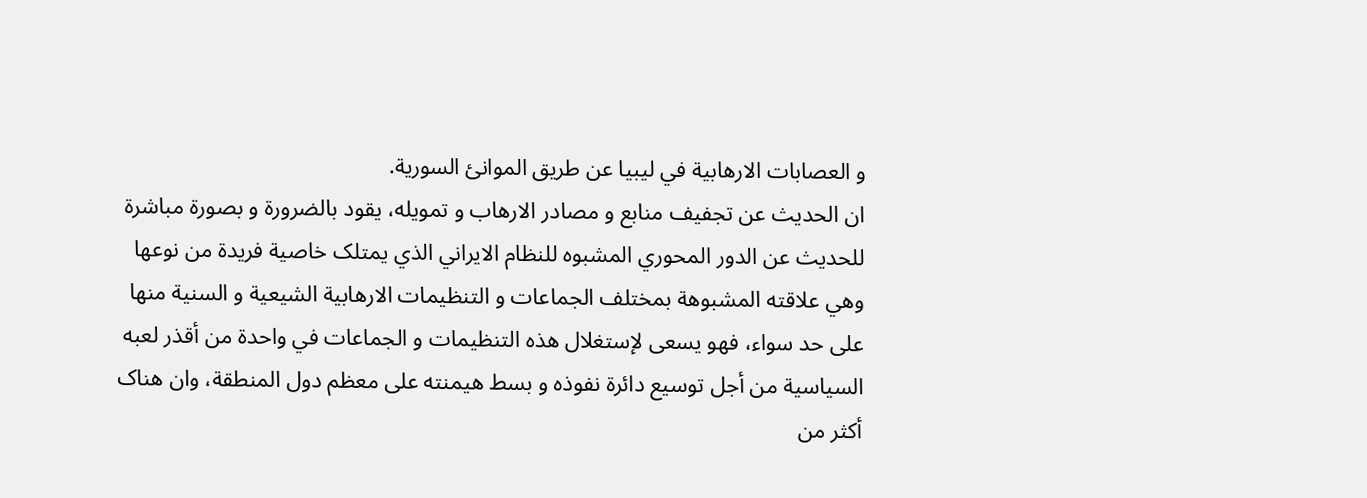و العصابات الارهابية في ليبيا عن طريق الموانئ السورية.
ان الحديث عن تجفيف منابع و مصادر الارهاب و تمويله، يقود بالضرورة و بصورة مباشرة للحديث عن الدور المحوري المشبوه للنظام الايراني الذي يمتلک خاصية فريدة من نوعها وهي علاقته المشبوهة بمختلف الجماعات و التنظيمات الارهابية الشيعية و السنية منها علی حد سواء، فهو يسعی لإستغلال هذه التنظيمات و الجماعات في واحدة من أقذر لعبه السياسية من أجل توسيع دائرة نفوذه و بسط هيمنته علی معظم دول المنطقة، وان هناک أکثر من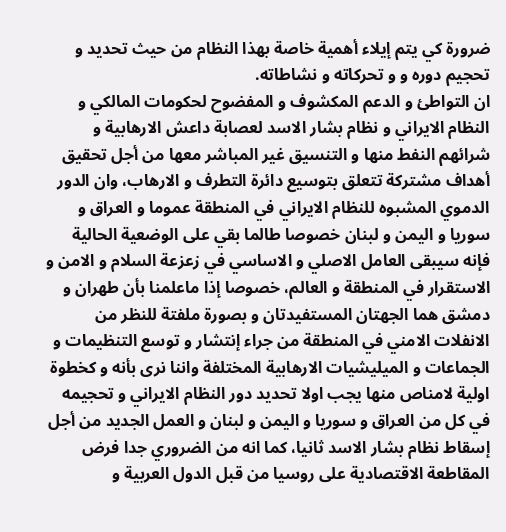ضرورة کي يتم إيلاء أهمية خاصة بهذا النظام من حيث تحديد و تحجيم دوره و و تحرکاته و نشاطاته.
ان التواطئ و الدعم المکشوف و المفضوح لحکومات المالکي و النظام الايراني و نظام بشار الاسد لعصابة داعش الارهابية و شرائهم النفط منها و التنسيق غير المباشر معها من أجل تحقيق أهداف مشترکة تتعلق بتوسيع دائرة التطرف و الارهاب، وان الدور الدموي المشبوه للنظام الايراني في المنطقة عموما و العراق و سوريا و اليمن و لبنان خصوصا طالما بقي علی الوضعية الحالية فإنه سيبقی العامل الاصلي و الاساسي في زعزعة السلام و الامن و الاستقرار في المنطقة و العالم، خصوصا إذا ماعلمنا بأن طهران و دمشق هما الجهتان المستفيدتان و بصورة ملفتة للنظر من الانفلات الامني في المنطقة من جراء إنتشار و توسع التنظيمات و الجماعات و الميليشيات الارهابية المختلفة واننا نری بأنه و کخطوة اولية لامناص منها يجب اولا تحديد دور النظام الايراني و تحجيمه في کل من العراق و سوريا و اليمن و لبنان و العمل الجديد من أجل إسقاط نظام بشار الاسد ثانيا، کما انه من الضروري جدا فرض المقاطعة الاقتصادية علی روسيا من قبل الدول العربية و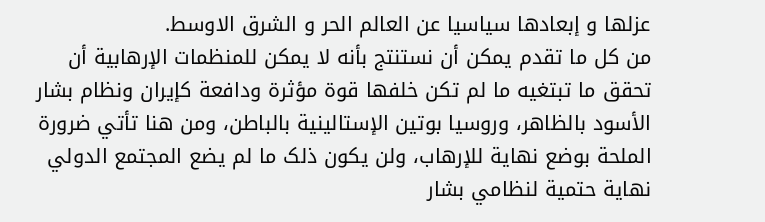عزلها و إبعادها سياسيا عن العالم الحر و الشرق الاوسط.
من کل ما تقدم يمکن أن نستنتج بأنه لا يمکن للمنظمات الإرهابية أن تحقق ما تبتغيه ما لم تکن خلفها قوة مؤثرة ودافعة کإيران ونظام بشار الأسود بالظاهر، وروسيا بوتين الإستالينية بالباطن، ومن هنا تأتي ضرورة الملحة بوضع نهاية للإرهاب، ولن يکون ذلک ما لم يضع المجتمع الدولي نهاية حتمية لنظامي بشار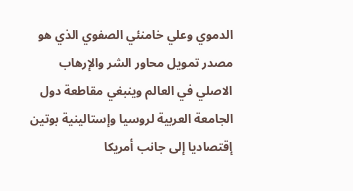الدموي وعلي خامنئي الصفوي الذي هو مصدر تمويل محاور الشر والإرهاب الاصلي في العالم وينبغي مقاطعة دول الجامعة العربية لروسيا وإستالينية بوتين إقتصاديا إلی جانب أمريکا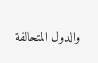والدول المتحالفة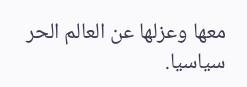معها وعزلها عن العالم الحر سياسيا.